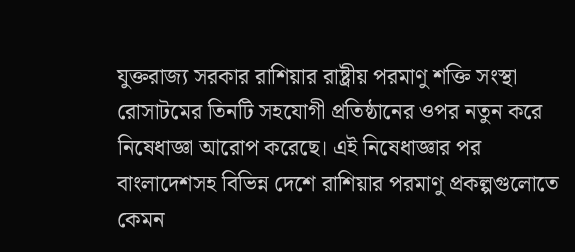যুক্তরাজ্য সরকার রাশিয়ার রাষ্ট্রীয় পরমাণু শক্তি সংস্থা রোসাটমের তিনটি সহযোগী প্রতিষ্ঠানের ওপর নতুন করে নিষেধাজ্ঞা আরোপ করেছে। এই নিষেধাজ্ঞার পর বাংলাদেশসহ বিভিন্ন দেশে রাশিয়ার পরমাণু প্রকল্পগুলোতে কেমন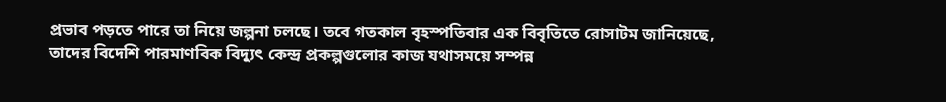প্রভাব পড়তে পারে তা নিয়ে জল্পনা চলছে। তবে গতকাল বৃহস্পতিবার এক বিবৃতিতে রোসাটম জানিয়েছে, তাদের বিদেশি পারমাণবিক বিদ্যুৎ কেন্দ্র প্রকল্পগুলোর কাজ যথাসময়ে সম্পন্ন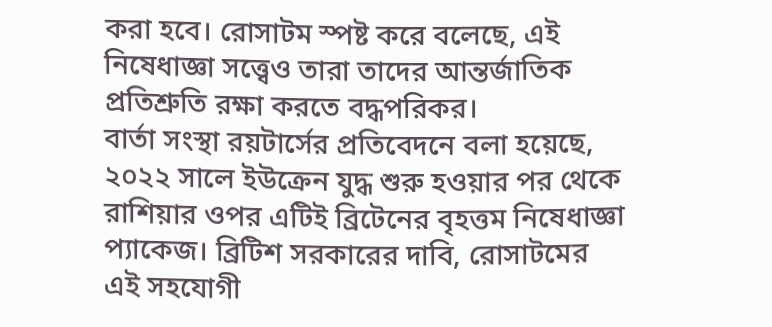করা হবে। রোসাটম স্পষ্ট করে বলেছে, এই নিষেধাজ্ঞা সত্ত্বেও তারা তাদের আন্তর্জাতিক প্রতিশ্রুতি রক্ষা করতে বদ্ধপরিকর।
বার্তা সংস্থা রয়টার্সের প্রতিবেদনে বলা হয়েছে, ২০২২ সালে ইউক্রেন যুদ্ধ শুরু হওয়ার পর থেকে রাশিয়ার ওপর এটিই ব্রিটেনের বৃহত্তম নিষেধাজ্ঞা প্যাকেজ। ব্রিটিশ সরকারের দাবি, রোসাটমের এই সহযোগী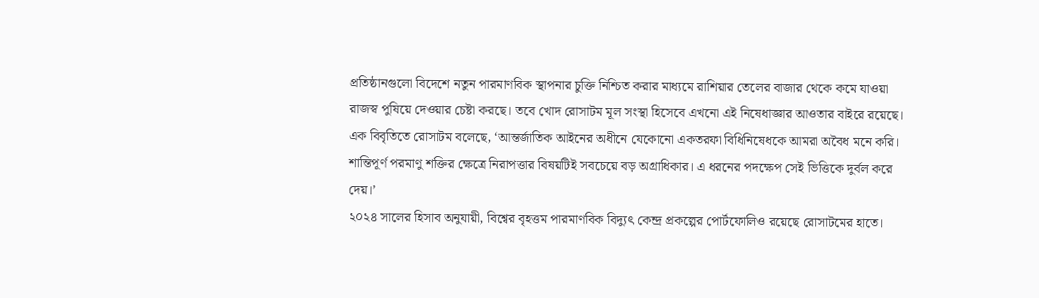প্রতিষ্ঠানগুলো বিদেশে নতুন পারমাণবিক স্থাপনার চুক্তি নিশ্চিত করার মাধ্যমে রাশিয়ার তেলের বাজার থেকে কমে যাওয়া রাজস্ব পুষিয়ে দেওয়ার চেষ্টা করছে। তবে খোদ রোসাটম মূল সংস্থা হিসেবে এখনো এই নিষেধাজ্ঞার আওতার বাইরে রয়েছে।
এক বিবৃতিতে রোসাটম বলেছে, ‘আন্তর্জাতিক আইনের অধীনে যেকোনো একতরফা বিধিনিষেধকে আমরা অবৈধ মনে করি। শান্তিপূর্ণ পরমাণু শক্তির ক্ষেত্রে নিরাপত্তার বিষয়টিই সবচেয়ে বড় অগ্রাধিকার। এ ধরনের পদক্ষেপ সেই ভিত্তিকে দুর্বল করে দেয়।’
২০২৪ সালের হিসাব অনুযায়ী, বিশ্বের বৃহত্তম পারমাণবিক বিদ্যুৎ কেন্দ্র প্রকল্পের পোর্টফোলিও রয়েছে রোসাটমের হাতে।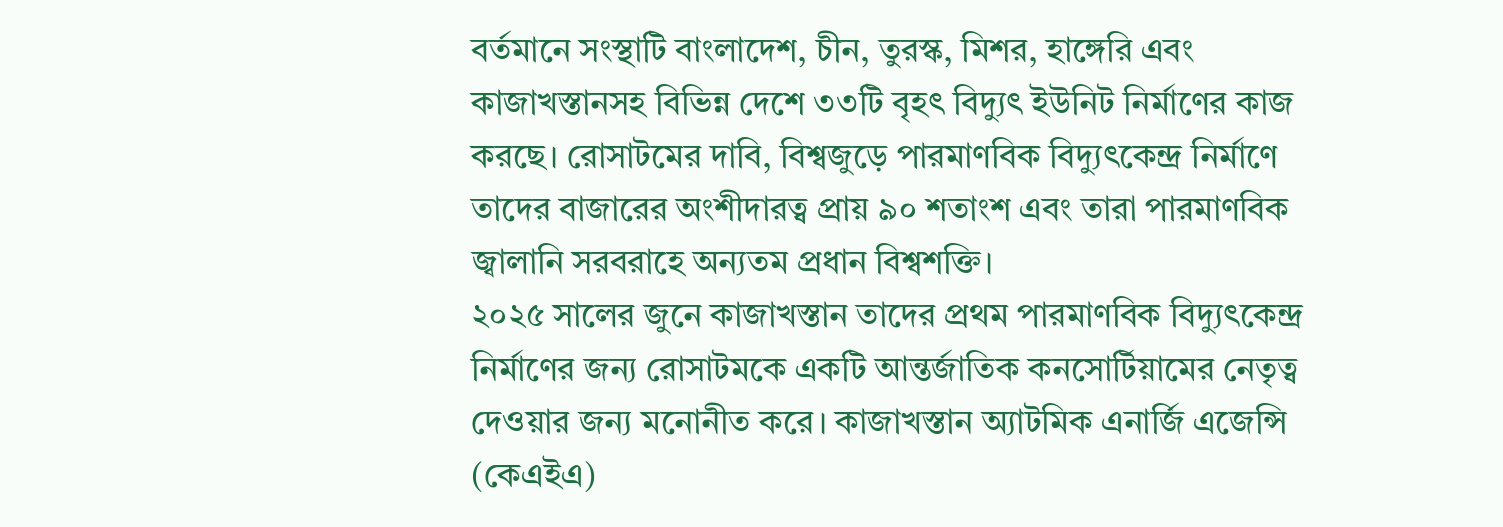বর্তমানে সংস্থাটি বাংলাদেশ, চীন, তুরস্ক, মিশর, হাঙ্গেরি এবং কাজাখস্তানসহ বিভিন্ন দেশে ৩৩টি বৃহৎ বিদ্যুৎ ইউনিট নির্মাণের কাজ করছে। রোসাটমের দাবি, বিশ্বজুড়ে পারমাণবিক বিদ্যুৎকেন্দ্র নির্মাণে তাদের বাজারের অংশীদারত্ব প্রায় ৯০ শতাংশ এবং তারা পারমাণবিক জ্বালানি সরবরাহে অন্যতম প্রধান বিশ্বশক্তি।
২০২৫ সালের জুনে কাজাখস্তান তাদের প্রথম পারমাণবিক বিদ্যুৎকেন্দ্র নির্মাণের জন্য রোসাটমকে একটি আন্তর্জাতিক কনসোর্টিয়ামের নেতৃত্ব দেওয়ার জন্য মনোনীত করে। কাজাখস্তান অ্যাটমিক এনার্জি এজেন্সি (কেএইএ)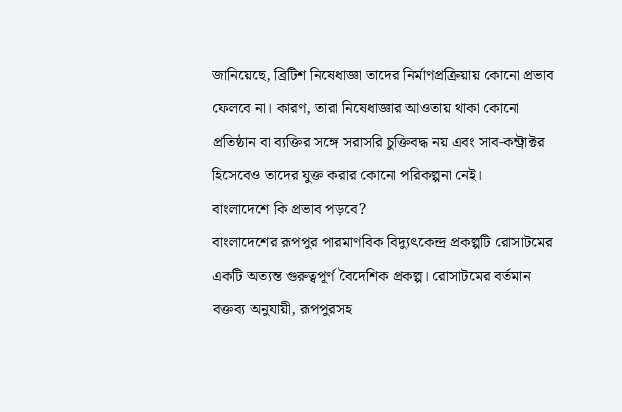জানিয়েছে, ব্রিটিশ নিষেধাজ্ঞা তাদের নির্মাণপ্রক্রিয়ায় কোনো প্রভাব ফেলবে না। কারণ, তারা নিষেধাজ্ঞার আওতায় থাকা কোনো প্রতিষ্ঠান বা ব্যক্তির সঙ্গে সরাসরি চুক্তিবদ্ধ নয় এবং সাব-কন্ট্রাক্টর হিসেবেও তাদের যুক্ত করার কোনো পরিকল্পনা নেই।
বাংলাদেশে কি প্রভাব পড়বে?
বাংলাদেশের রূপপুর পারমাণবিক বিদ্যুৎকেন্দ্র প্রকল্পটি রোসাটমের একটি অত্যন্ত গুরুত্বপূর্ণ বৈদেশিক প্রকল্প। রোসাটমের বর্তমান বক্তব্য অনুযায়ী, রূপপুরসহ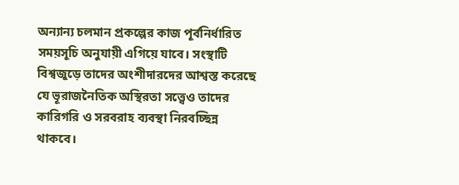অন্যান্য চলমান প্রকল্পের কাজ পূর্বনির্ধারিত সময়সূচি অনুযায়ী এগিয়ে যাবে। সংস্থাটি বিশ্বজুড়ে তাদের অংশীদারদের আশ্বস্ত করেছে যে ভূরাজনৈতিক অস্থিরতা সত্ত্বেও তাদের কারিগরি ও সরবরাহ ব্যবস্থা নিরবচ্ছিন্ন থাকবে।